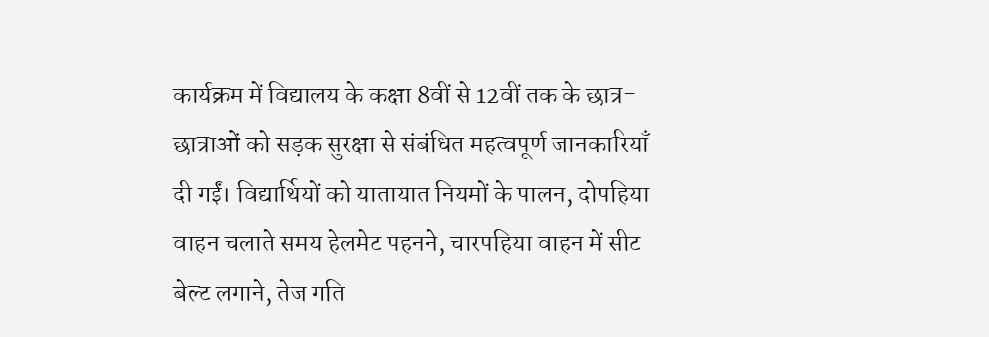कार्यक्रम में विद्यालय के कक्षा 8वीं से 12वीं तक के छात्र-छात्राओं को सड़क सुरक्षा से संबंधित महत्वपूर्ण जानकारियाँ दी गईं। विद्यार्थियों को यातायात नियमों के पालन, दोपहिया वाहन चलाते समय हेलमेट पहनने, चारपहिया वाहन में सीट बेल्ट लगाने, तेज गति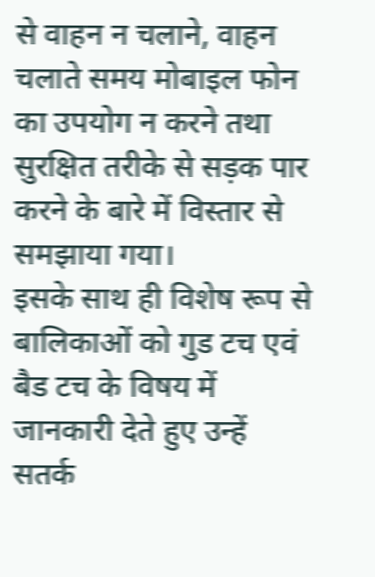से वाहन न चलाने, वाहन चलाते समय मोबाइल फोन का उपयोग न करने तथा सुरक्षित तरीके से सड़क पार करने के बारे में विस्तार से समझाया गया।
इसके साथ ही विशेष रूप से बालिकाओं को गुड टच एवं बैड टच के विषय में जानकारी देते हुए उन्हें सतर्क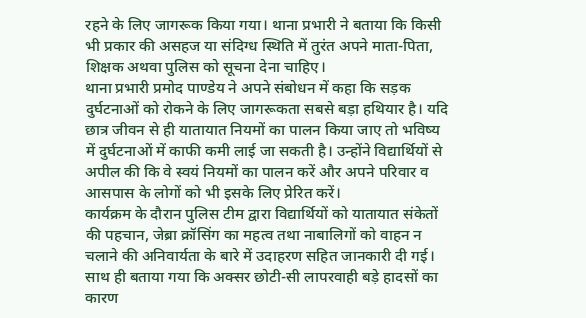रहने के लिए जागरूक किया गया। थाना प्रभारी ने बताया कि किसी भी प्रकार की असहज या संदिग्ध स्थिति में तुरंत अपने माता-पिता, शिक्षक अथवा पुलिस को सूचना देना चाहिए।
थाना प्रभारी प्रमोद पाण्डेय ने अपने संबोधन में कहा कि सड़क दुर्घटनाओं को रोकने के लिए जागरूकता सबसे बड़ा हथियार है। यदि छात्र जीवन से ही यातायात नियमों का पालन किया जाए तो भविष्य में दुर्घटनाओं में काफी कमी लाई जा सकती है। उन्होंने विद्यार्थियों से अपील की कि वे स्वयं नियमों का पालन करें और अपने परिवार व आसपास के लोगों को भी इसके लिए प्रेरित करें।
कार्यक्रम के दौरान पुलिस टीम द्वारा विद्यार्थियों को यातायात संकेतों की पहचान, जेब्रा क्रॉसिंग का महत्व तथा नाबालिगों को वाहन न चलाने की अनिवार्यता के बारे में उदाहरण सहित जानकारी दी गई। साथ ही बताया गया कि अक्सर छोटी-सी लापरवाही बड़े हादसों का कारण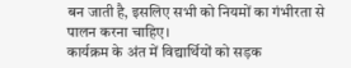बन जाती है, इसलिए सभी को नियमों का गंभीरता से पालन करना चाहिए।
कार्यक्रम के अंत में विद्यार्थियों को सड़क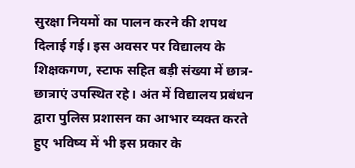सुरक्षा नियमों का पालन करने की शपथ दिलाई गई। इस अवसर पर विद्यालय के शिक्षकगण, स्टाफ सहित बड़ी संख्या में छात्र-छात्राएं उपस्थित रहे। अंत में विद्यालय प्रबंधन द्वारा पुलिस प्रशासन का आभार व्यक्त करते हुए भविष्य में भी इस प्रकार के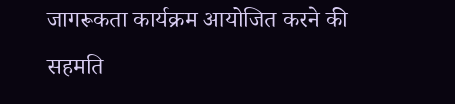जागरूकता कार्यक्रम आयोजित करने की सहमति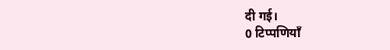दी गई।
0 टिप्पणियाँ